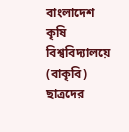বাংলাদেশ কৃষি বিশ্ববিদ্যালয়ে (বাকৃবি) ছাত্রদের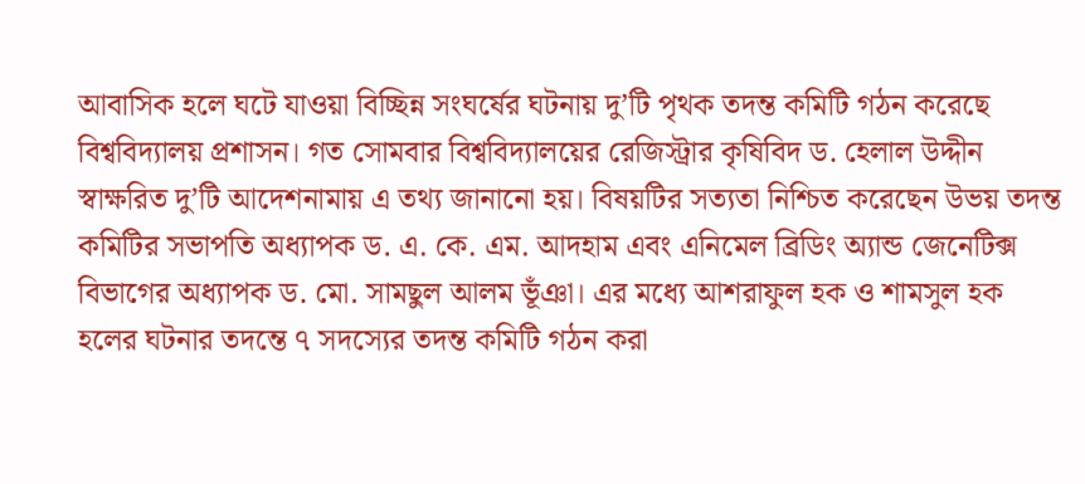আবাসিক হলে ঘটে যাওয়া বিচ্ছিন্ন সংঘর্ষের ঘটনায় দু’টি পৃথক তদন্ত কমিটি গঠন করেছে বিশ্ববিদ্যালয় প্রশাসন। গত সোমবার বিশ্ববিদ্যালয়ের রেজিস্ট্রার কৃষিবিদ ড. হেলাল উদ্দীন স্বাক্ষরিত দু’টি আদেশনামায় এ তথ্য জানানো হয়। বিষয়টির সত্যতা নিশ্চিত করেছেন উভয় তদন্ত কমিটির সভাপতি অধ্যাপক ড. এ. কে. এম. আদহাম এবং এনিমেল ব্রিডিং অ্যান্ড জেনেটিক্স বিভাগের অধ্যাপক ড. মো. সামছুল আলম ভূঁঞা। এর মধ্যে আশরাফুল হক ও শামসুল হক হলের ঘটনার তদন্তে ৭ সদস্যের তদন্ত কমিটি গঠন করা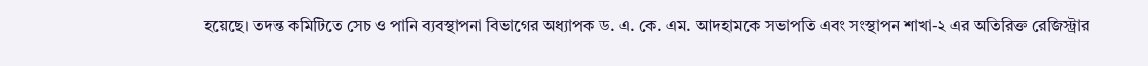হয়েছে। তদন্ত কমিটিতে সেচ ও পানি ব্যবস্থাপনা বিভাগের অধ্যাপক ড. এ. কে. এম. আদহামকে সভাপতি এবং সংস্থাপন শাখা-২ এর অতিরিক্ত রেজিস্ট্রার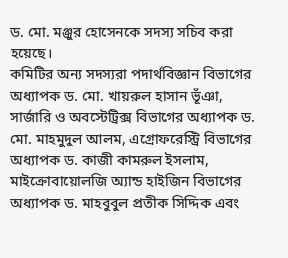ড. মো. মঞ্জুর হোসেনকে সদস্য সচিব করা হয়েছে।
কমিটির অন্য সদস্যরা পদার্থবিজ্ঞান বিভাগের অধ্যাপক ড. মো. খায়রুল হাসান ভূঁঞা, সার্জারি ও অবস্টেট্রিক্স বিভাগের অধ্যাপক ড. মো. মাহমুদুল আলম, এগ্রোফরেস্ট্রি বিভাগের অধ্যাপক ড. কাজী কামরুল ইসলাম, মাইক্রোবায়োলজি অ্যান্ড হাইজিন বিভাগের অধ্যাপক ড. মাহবুবুল প্রতীক সিদ্দিক এবং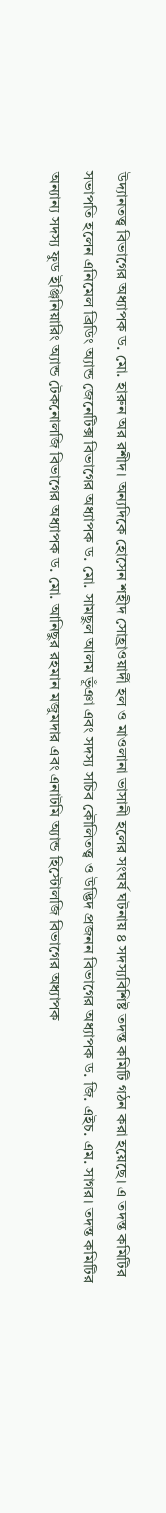উদ্যানতত্ত্ব বিভাগের অধ্যাপক ড. মো. হারুন অর রশীদ। অন্যদিকে হোসেন শহীদ সোহ্রাওয়ার্দী হল ও মাওলানা ভাসানী হলের সংঘর্ষ ঘটনায় ৪ সদস্যবিশিষ্ট তদন্ত কমিটি গঠন করা হয়েছে। এ তদন্ত কমিটির সভাপতি হলেন এনিমেল ব্রিডিং অ্যান্ড জেনেটিক্স বিভাগের অধ্যাপক ড. মো. সামছুল আলম ভূঁঞা এবং সদস্য সচিব কৌলিতত্ত্ব ও উদ্ভিদ প্রজনন বিভাগের অধ্যাপক ড. জি. এইচ. এম. সাগর। তদন্ত কমিটির অন্যান্য সদস্য ফুড ইঞ্জিনিয়ারিং অ্যান্ড টেকনোলজি বিভাগের অধ্যাপক ড. মো. আনিছুর রহমান মজুমদার এবং এনাটমি অ্যান্ড হিস্টোলজি বিভাগের অধ্যাপক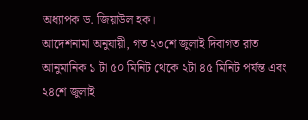অধ্যাপক ড. জিয়াউল হক।
আদেশনামা অনুযায়ী, গত ২৩শে জুলাই দিবাগত রাত আনুমানিক ১ টা ৫০ মিনিট থেকে ২টা ৪৫ মিনিট পর্যন্ত এবং ২৪শে জুলাই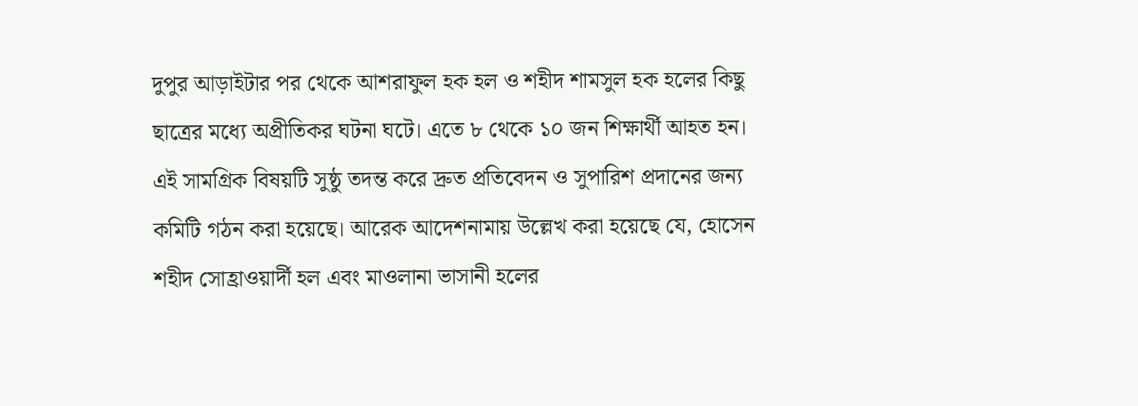দুপুর আড়াইটার পর থেকে আশরাফুল হক হল ও শহীদ শামসুল হক হলের কিছু ছাত্রের মধ্যে অপ্রীতিকর ঘটনা ঘটে। এতে ৮ থেকে ১০ জন শিক্ষার্থী আহত হন। এই সামগ্রিক বিষয়টি সুষ্ঠু তদন্ত করে দ্রুত প্রতিবেদন ও সুপারিশ প্রদানের জন্য কমিটি গঠন করা হয়েছে। আরেক আদেশনামায় উল্লেখ করা হয়েছে যে, হোসেন শহীদ সোহ্রাওয়ার্দী হল এবং মাওলানা ভাসানী হলের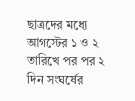ছাত্রদের মধ্যে আগস্টের ১ ও ২ তারিখে পর পর ২ দিন সংঘর্ষের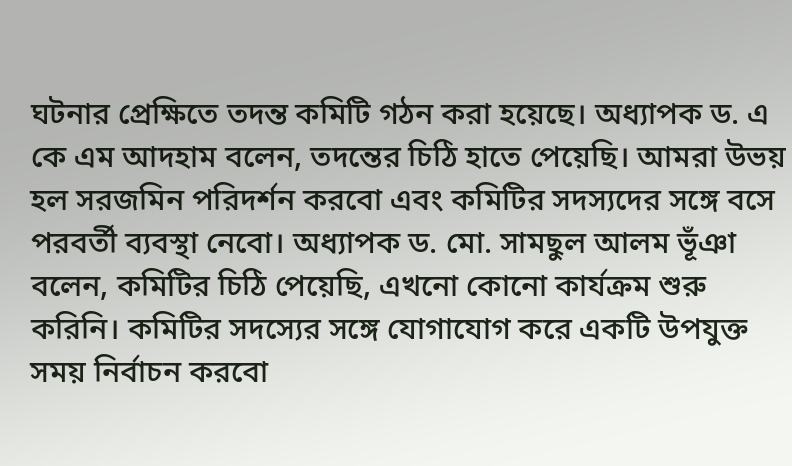ঘটনার প্রেক্ষিতে তদন্ত কমিটি গঠন করা হয়েছে। অধ্যাপক ড. এ কে এম আদহাম বলেন, তদন্তের চিঠি হাতে পেয়েছি। আমরা উভয় হল সরজমিন পরিদর্শন করবো এবং কমিটির সদস্যদের সঙ্গে বসে পরবর্তী ব্যবস্থা নেবো। অধ্যাপক ড. মো. সামছুল আলম ভূঁঞা বলেন, কমিটির চিঠি পেয়েছি, এখনো কোনো কার্যক্রম শুরু করিনি। কমিটির সদস্যের সঙ্গে যোগাযোগ করে একটি উপযুক্ত সময় নির্বাচন করবো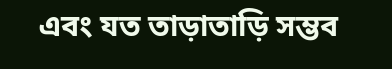এবং যত তাড়াতাড়ি সম্ভব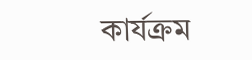কার্যক্রম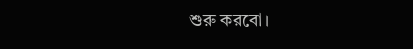শুরু করবো।